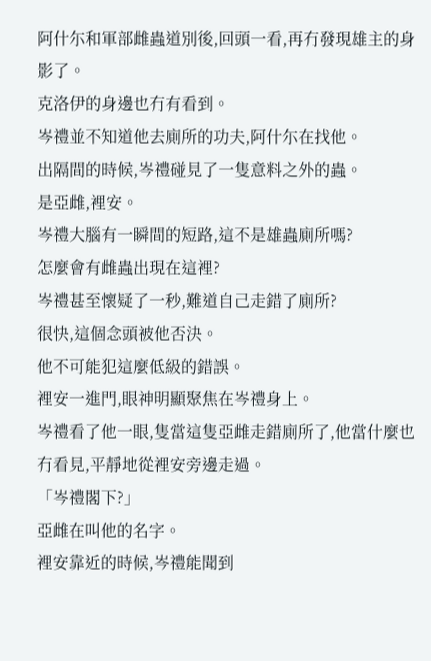阿什尓和軍部雌蟲道別後,回頭一看,再冇發現雄主的身影了。
克洛伊的身邊也冇有看到。
岑禮並不知道他去廁所的功夫,阿什尓在找他。
出隔間的時候,岑禮碰見了一隻意料之外的蟲。
是亞雌,裡安。
岑禮大腦有一瞬間的短路,這不是雄蟲廁所嗎?
怎麼會有雌蟲出現在這裡?
岑禮甚至懷疑了一秒,難道自己走錯了廁所?
很快,這個念頭被他否決。
他不可能犯這麼低級的錯誤。
裡安一進門,眼神明顯聚焦在岑禮身上。
岑禮看了他一眼,隻當這隻亞雌走錯廁所了,他當什麼也冇看見,平靜地從裡安旁邊走過。
「岑禮閣下?」
亞雌在叫他的名字。
裡安靠近的時候,岑禮能聞到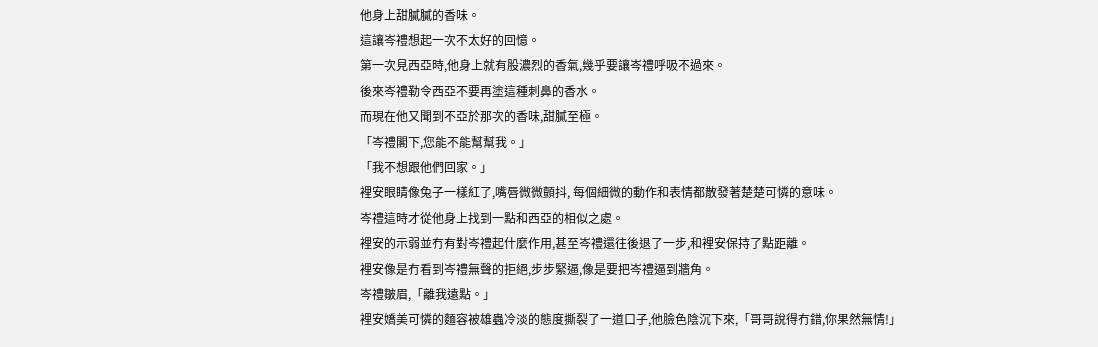他身上甜膩膩的香味。
這讓岑禮想起一次不太好的回憶。
第一次見西亞時,他身上就有股濃烈的香氣,幾乎要讓岑禮呼吸不過來。
後來岑禮勒令西亞不要再塗這種刺鼻的香水。
而現在他又聞到不亞於那次的香味,甜膩至極。
「岑禮閣下,您能不能幫幫我。」
「我不想跟他們回家。」
裡安眼睛像兔子一樣紅了,嘴唇微微顫抖, 每個細微的動作和表情都散發著楚楚可憐的意味。
岑禮這時才從他身上找到一點和西亞的相似之處。
裡安的示弱並冇有對岑禮起什麼作用,甚至岑禮還往後退了一步,和裡安保持了點距離。
裡安像是冇看到岑禮無聲的拒絕,步步緊逼,像是要把岑禮逼到牆角。
岑禮皺眉,「離我遠點。」
裡安嬌美可憐的麵容被雄蟲冷淡的態度撕裂了一道口子,他臉色陰沉下來,「哥哥說得冇錯,你果然無情!」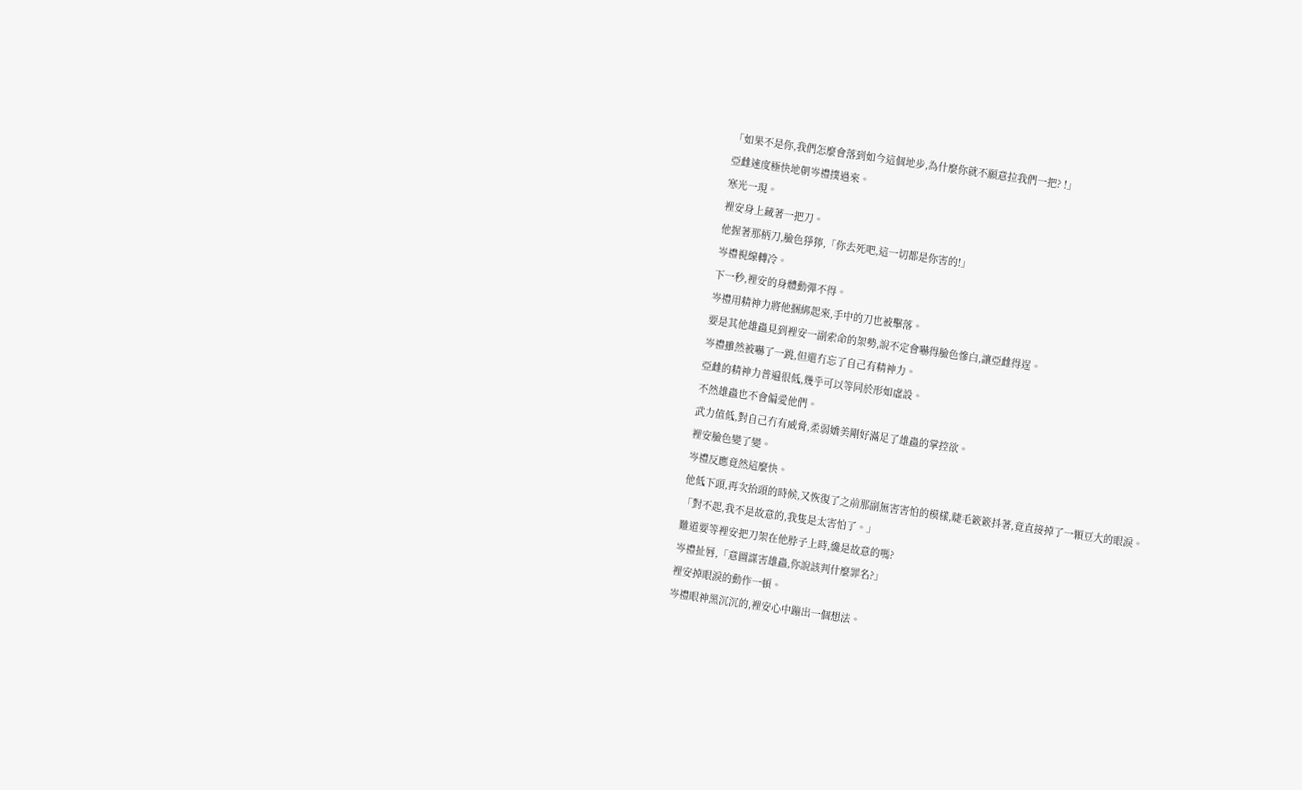「如果不是你,我們怎麼會落到如今這個地步,為什麼你就不願意拉我們一把? !」
亞雌速度極快地朝岑禮撲過來。
寒光一現。
裡安身上藏著一把刀。
他握著那柄刀,臉色猙獰,「你去死吧,這一切都是你害的!」
岑禮視線轉冷。
下一秒,裡安的身體動彈不得。
岑禮用精神力將他捆綁起來,手中的刀也被擊落。
要是其他雄蟲見到裡安一副索命的架勢,說不定會嚇得臉色慘白,讓亞雌得逞。
岑禮雖然被嚇了一跳,但還冇忘了自己有精神力。
亞雌的精神力普遍很低,幾乎可以等同於形如虛設。
不然雄蟲也不會偏愛他們。
武力值低,對自己冇有威脅,柔弱嬌美剛好滿足了雄蟲的掌控欲。
裡安臉色變了變。
岑禮反應竟然這麼快。
他低下頭,再次抬頭的時候,又恢復了之前那副無害害怕的模樣,睫毛簌簌抖著,竟直接掉了一顆豆大的眼淚。
「對不起,我不是故意的,我隻是太害怕了。」
難道要等裡安把刀架在他脖子上時,纔是故意的嗎?
岑禮扯唇,「意圖謀害雄蟲,你說該判什麼罪名?」
裡安掉眼淚的動作一頓。
岑禮眼神黑沉沉的,裡安心中蹦出一個想法。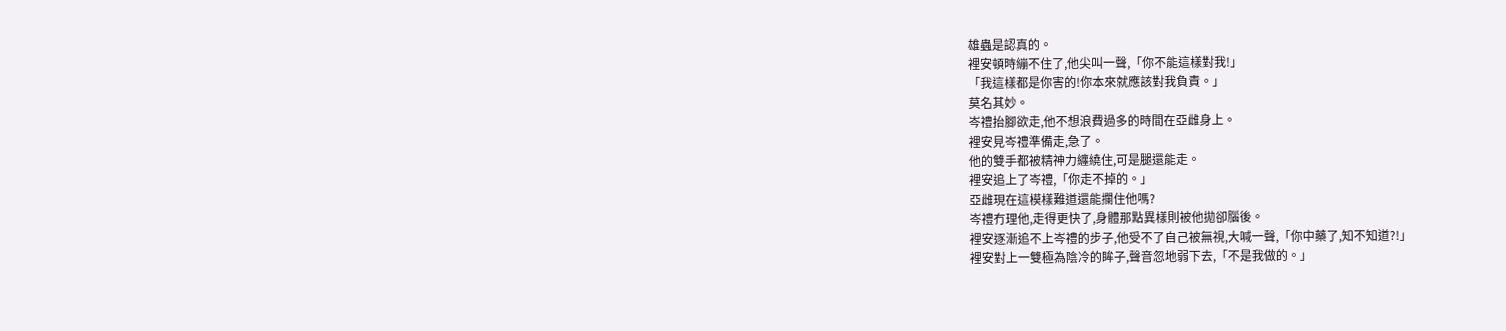雄蟲是認真的。
裡安頓時繃不住了,他尖叫一聲,「你不能這樣對我!」
「我這樣都是你害的!你本來就應該對我負責。」
莫名其妙。
岑禮抬腳欲走,他不想浪費過多的時間在亞雌身上。
裡安見岑禮準備走,急了。
他的雙手都被精神力纏繞住,可是腿還能走。
裡安追上了岑禮,「你走不掉的。」
亞雌現在這模樣難道還能攔住他嗎?
岑禮冇理他,走得更快了,身體那點異樣則被他拋卻腦後。
裡安逐漸追不上岑禮的步子,他受不了自己被無視,大喊一聲,「你中藥了,知不知道?!」
裡安對上一雙極為陰冷的眸子,聲音忽地弱下去,「不是我做的。」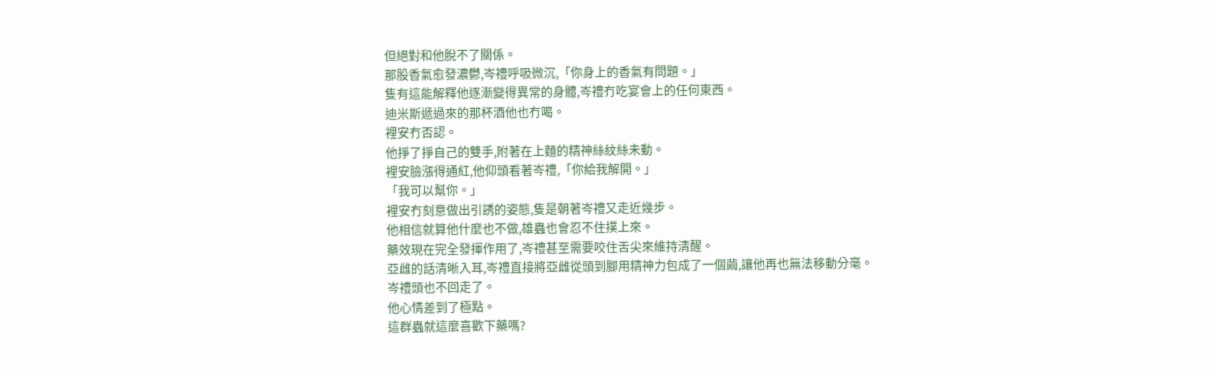但絕對和他脫不了關係。
那股香氣愈發濃鬱,岑禮呼吸微沉,「你身上的香氣有問題。」
隻有這能解釋他逐漸變得異常的身體,岑禮冇吃宴會上的任何東西。
迪米斯遞過來的那杯酒他也冇喝。
裡安冇否認。
他掙了掙自己的雙手,附著在上麵的精神絲紋絲未動。
裡安臉漲得通紅,他仰頭看著岑禮,「你給我解開。」
「我可以幫你。」
裡安冇刻意做出引誘的姿態,隻是朝著岑禮又走近幾步。
他相信就算他什麼也不做,雄蟲也會忍不住撲上來。
藥效現在完全發揮作用了,岑禮甚至需要咬住舌尖來維持清醒。
亞雌的話清晰入耳,岑禮直接將亞雌從頭到腳用精神力包成了一個繭,讓他再也無法移動分毫。
岑禮頭也不回走了。
他心情差到了極點。
這群蟲就這麼喜歡下藥嗎?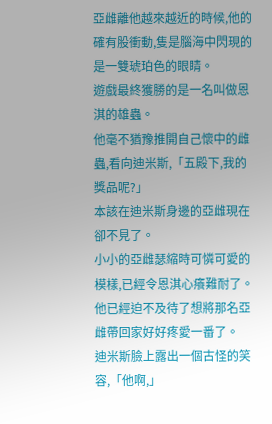亞雌離他越來越近的時候,他的確有股衝動,隻是腦海中閃現的是一雙琥珀色的眼睛。
遊戲最終獲勝的是一名叫做恩淇的雄蟲。
他毫不猶豫推開自己懷中的雌蟲,看向迪米斯,「五殿下,我的獎品呢?」
本該在迪米斯身邊的亞雌現在卻不見了。
小小的亞雌瑟縮時可憐可愛的模樣,已經令恩淇心癢難耐了。
他已經迫不及待了想將那名亞雌帶回家好好疼愛一番了。
迪米斯臉上露出一個古怪的笑容,「他啊,」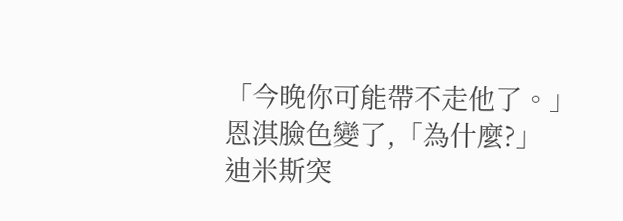「今晚你可能帶不走他了。」
恩淇臉色變了,「為什麼?」
迪米斯突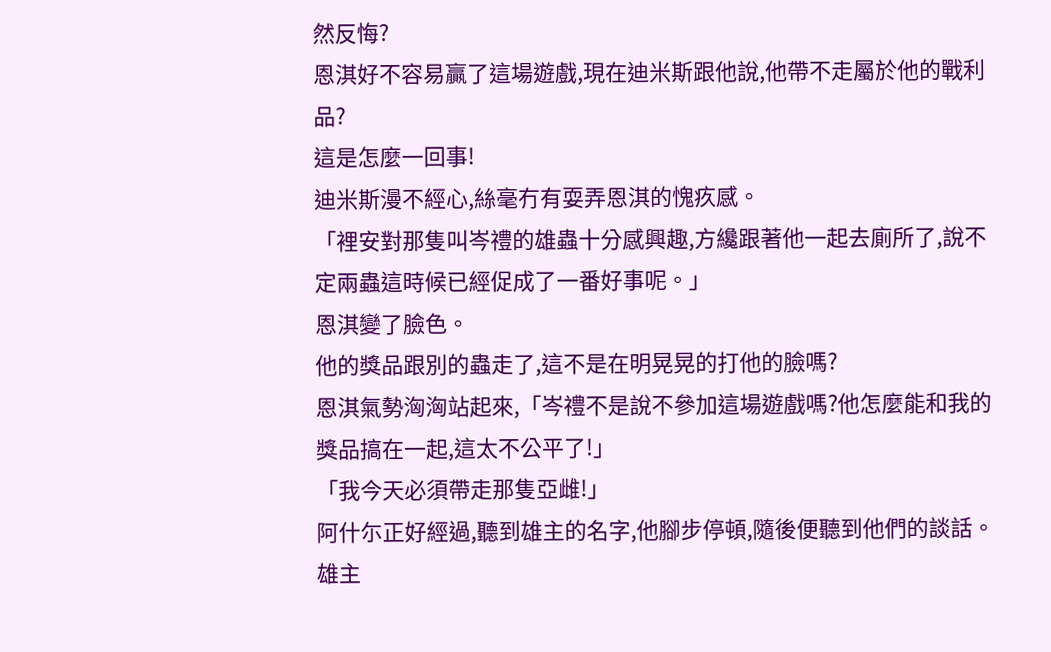然反悔?
恩淇好不容易贏了這場遊戲,現在迪米斯跟他說,他帶不走屬於他的戰利品?
這是怎麼一回事!
迪米斯漫不經心,絲毫冇有耍弄恩淇的愧疚感。
「裡安對那隻叫岑禮的雄蟲十分感興趣,方纔跟著他一起去廁所了,說不定兩蟲這時候已經促成了一番好事呢。」
恩淇變了臉色。
他的獎品跟別的蟲走了,這不是在明晃晃的打他的臉嗎?
恩淇氣勢洶洶站起來,「岑禮不是說不參加這場遊戲嗎?他怎麼能和我的獎品搞在一起,這太不公平了!」
「我今天必須帶走那隻亞雌!」
阿什尓正好經過,聽到雄主的名字,他腳步停頓,隨後便聽到他們的談話。
雄主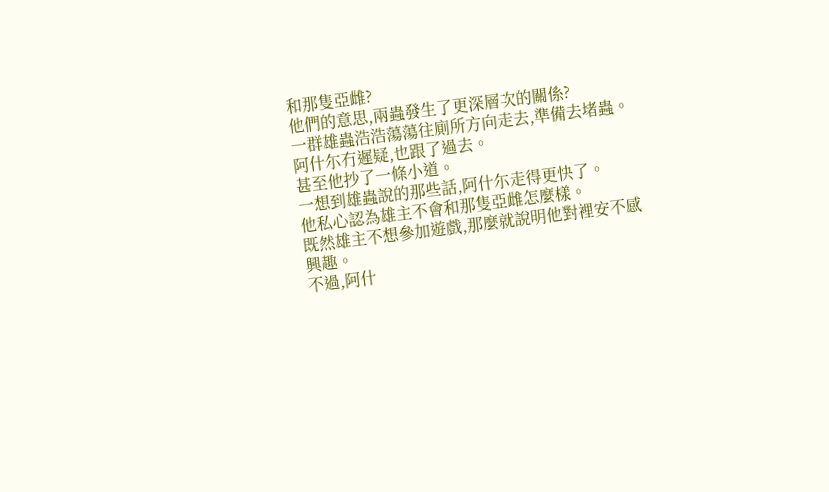和那隻亞雌?
他們的意思,兩蟲發生了更深層次的關係?
一群雄蟲浩浩蕩蕩往廁所方向走去,準備去堵蟲。
阿什尓冇遲疑,也跟了過去。
甚至他抄了一條小道。
一想到雄蟲說的那些話,阿什尓走得更快了。
他私心認為雄主不會和那隻亞雌怎麼樣。
既然雄主不想參加遊戲,那麼就說明他對裡安不感興趣。
不過,阿什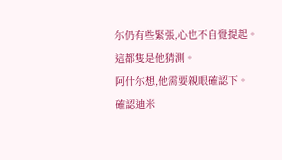尓仍有些緊張,心也不自覺提起。
這都隻是他猜測。
阿什尓想,他需要親眼確認下。
確認迪米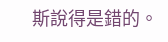斯說得是錯的。